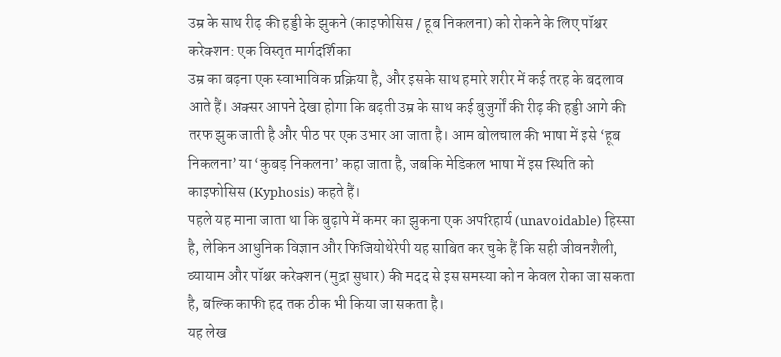उम्र के साथ रीढ़ की हड्डी के झुकने (काइफोसिस / हूब निकलना) को रोकने के लिए पॉश्चर करेक्शन: एक विस्तृत मार्गदर्शिका
उम्र का बढ़ना एक स्वाभाविक प्रक्रिया है, और इसके साथ हमारे शरीर में कई तरह के बदलाव आते हैं। अक्सर आपने देखा होगा कि बढ़ती उम्र के साथ कई बुजुर्गों की रीढ़ की हड्डी आगे की तरफ झुक जाती है और पीठ पर एक उभार आ जाता है। आम बोलचाल की भाषा में इसे ‘हूब निकलना’ या ‘कुबड़ निकलना’ कहा जाता है, जबकि मेडिकल भाषा में इस स्थिति को काइफोसिस (Kyphosis) कहते हैं।
पहले यह माना जाता था कि बुढ़ापे में कमर का झुकना एक अपरिहार्य (unavoidable) हिस्सा है, लेकिन आधुनिक विज्ञान और फिजियोथेरेपी यह साबित कर चुके हैं कि सही जीवनशैली, व्यायाम और पॉश्चर करेक्शन (मुद्रा सुधार) की मदद से इस समस्या को न केवल रोका जा सकता है, बल्कि काफी हद तक ठीक भी किया जा सकता है।
यह लेख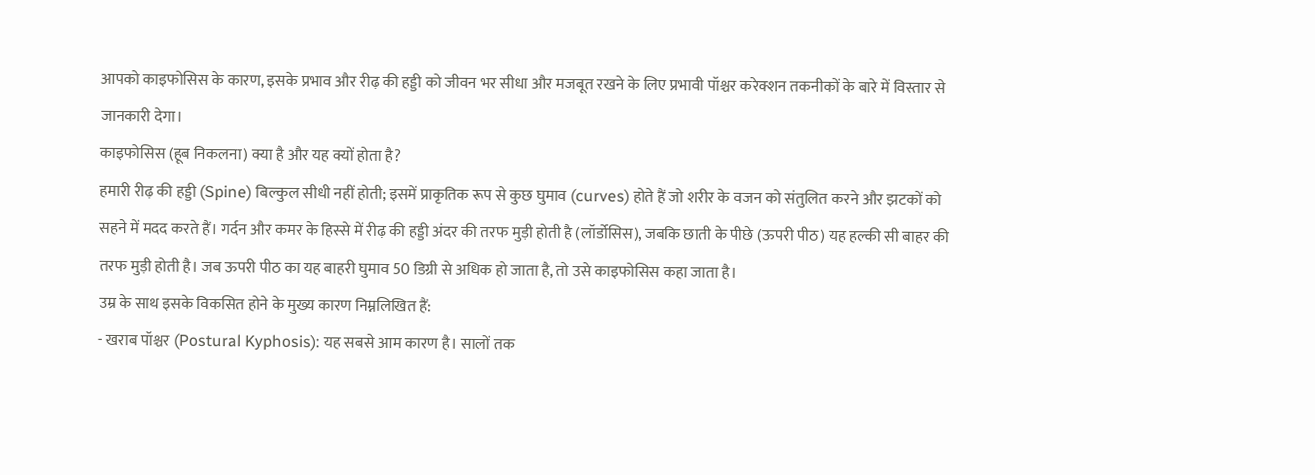आपको काइफोसिस के कारण, इसके प्रभाव और रीढ़ की हड्डी को जीवन भर सीधा और मजबूत रखने के लिए प्रभावी पॉश्चर करेक्शन तकनीकों के बारे में विस्तार से जानकारी देगा।
काइफोसिस (हूब निकलना) क्या है और यह क्यों होता है?
हमारी रीढ़ की हड्डी (Spine) बिल्कुल सीधी नहीं होती; इसमें प्राकृतिक रूप से कुछ घुमाव (curves) होते हैं जो शरीर के वजन को संतुलित करने और झटकों को सहने में मदद करते हैं। गर्दन और कमर के हिस्से में रीढ़ की हड्डी अंदर की तरफ मुड़ी होती है (लॉर्डोसिस), जबकि छाती के पीछे (ऊपरी पीठ) यह हल्की सी बाहर की तरफ मुड़ी होती है। जब ऊपरी पीठ का यह बाहरी घुमाव 50 डिग्री से अधिक हो जाता है, तो उसे काइफोसिस कहा जाता है।
उम्र के साथ इसके विकसित होने के मुख्य कारण निम्नलिखित हैं:
- खराब पॉश्चर (Postural Kyphosis): यह सबसे आम कारण है। सालों तक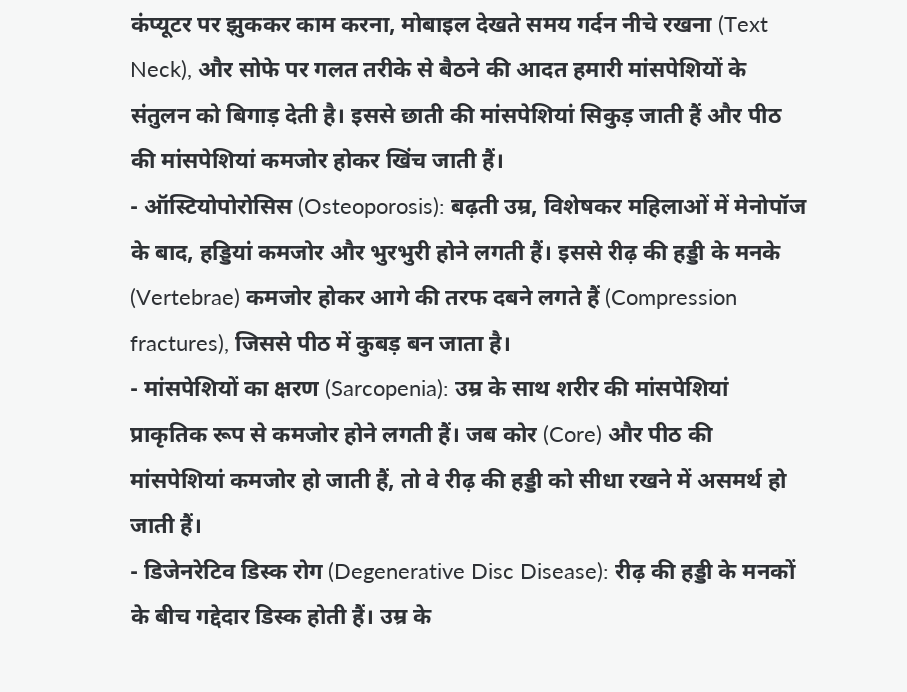कंप्यूटर पर झुककर काम करना, मोबाइल देखते समय गर्दन नीचे रखना (Text Neck), और सोफे पर गलत तरीके से बैठने की आदत हमारी मांसपेशियों के संतुलन को बिगाड़ देती है। इससे छाती की मांसपेशियां सिकुड़ जाती हैं और पीठ की मांसपेशियां कमजोर होकर खिंच जाती हैं।
- ऑस्टियोपोरोसिस (Osteoporosis): बढ़ती उम्र, विशेषकर महिलाओं में मेनोपॉज के बाद, हड्डियां कमजोर और भुरभुरी होने लगती हैं। इससे रीढ़ की हड्डी के मनके (Vertebrae) कमजोर होकर आगे की तरफ दबने लगते हैं (Compression fractures), जिससे पीठ में कुबड़ बन जाता है।
- मांसपेशियों का क्षरण (Sarcopenia): उम्र के साथ शरीर की मांसपेशियां प्राकृतिक रूप से कमजोर होने लगती हैं। जब कोर (Core) और पीठ की मांसपेशियां कमजोर हो जाती हैं, तो वे रीढ़ की हड्डी को सीधा रखने में असमर्थ हो जाती हैं।
- डिजेनरेटिव डिस्क रोग (Degenerative Disc Disease): रीढ़ की हड्डी के मनकों के बीच गद्देदार डिस्क होती हैं। उम्र के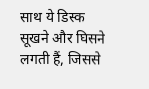साथ ये डिस्क सूखने और घिसने लगती हैं, जिससे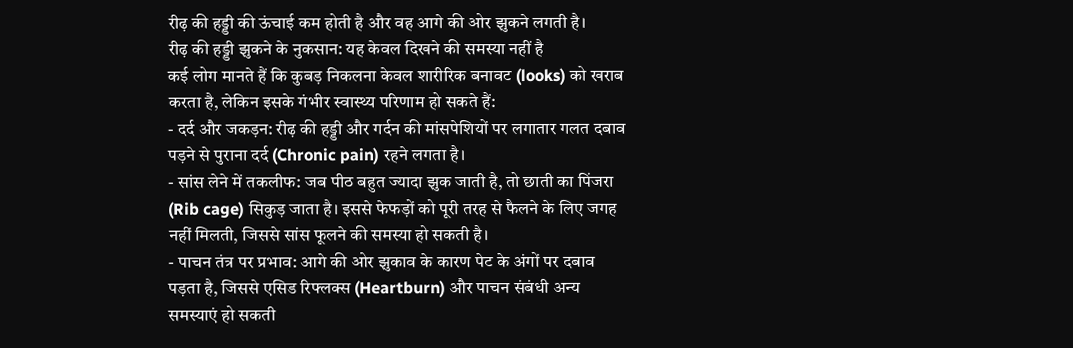रीढ़ की हड्डी की ऊंचाई कम होती है और वह आगे की ओर झुकने लगती है।
रीढ़ की हड्डी झुकने के नुकसान: यह केवल दिखने की समस्या नहीं है
कई लोग मानते हैं कि कुबड़ निकलना केवल शारीरिक बनावट (looks) को खराब करता है, लेकिन इसके गंभीर स्वास्थ्य परिणाम हो सकते हैं:
- दर्द और जकड़न: रीढ़ की हड्डी और गर्दन की मांसपेशियों पर लगातार गलत दबाव पड़ने से पुराना दर्द (Chronic pain) रहने लगता है।
- सांस लेने में तकलीफ: जब पीठ बहुत ज्यादा झुक जाती है, तो छाती का पिंजरा (Rib cage) सिकुड़ जाता है। इससे फेफड़ों को पूरी तरह से फैलने के लिए जगह नहीं मिलती, जिससे सांस फूलने की समस्या हो सकती है।
- पाचन तंत्र पर प्रभाव: आगे की ओर झुकाव के कारण पेट के अंगों पर दबाव पड़ता है, जिससे एसिड रिफ्लक्स (Heartburn) और पाचन संबंधी अन्य समस्याएं हो सकती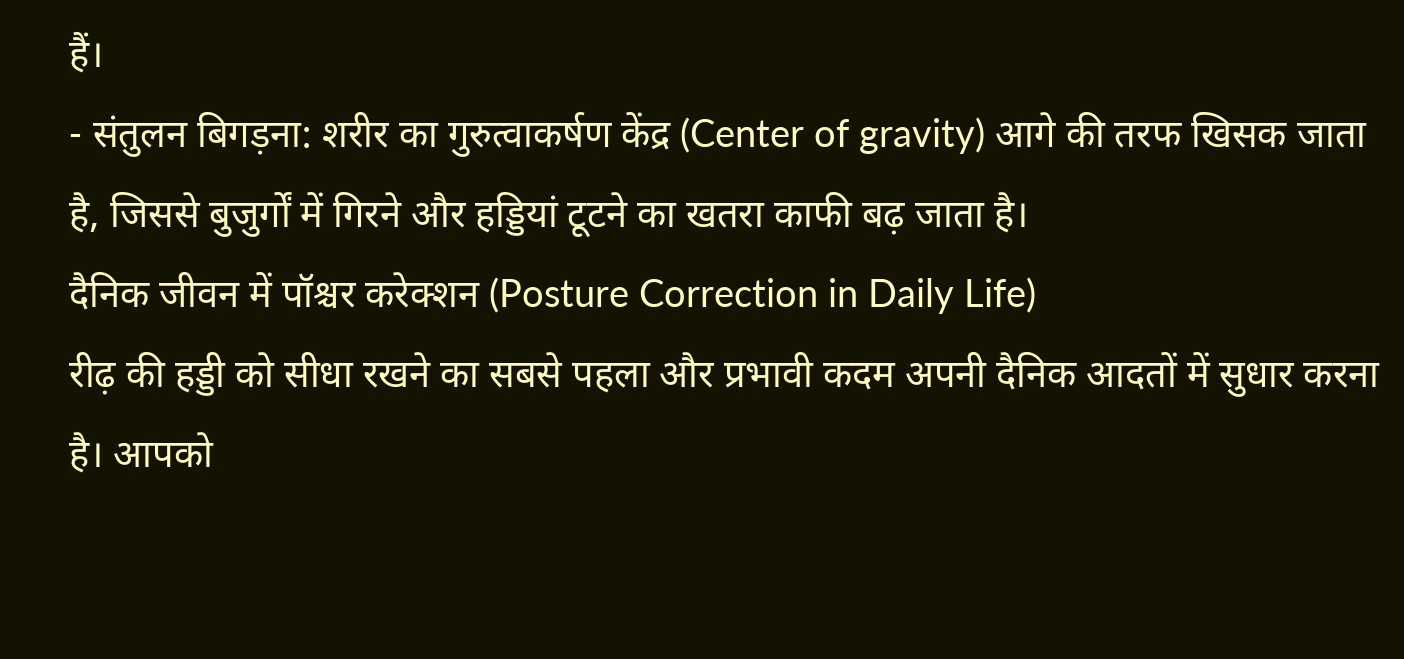हैं।
- संतुलन बिगड़ना: शरीर का गुरुत्वाकर्षण केंद्र (Center of gravity) आगे की तरफ खिसक जाता है, जिससे बुजुर्गों में गिरने और हड्डियां टूटने का खतरा काफी बढ़ जाता है।
दैनिक जीवन में पॉश्चर करेक्शन (Posture Correction in Daily Life)
रीढ़ की हड्डी को सीधा रखने का सबसे पहला और प्रभावी कदम अपनी दैनिक आदतों में सुधार करना है। आपको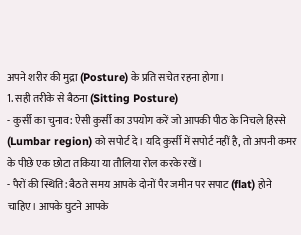अपने शरीर की मुद्रा (Posture) के प्रति सचेत रहना होगा।
1. सही तरीके से बैठना (Sitting Posture)
- कुर्सी का चुनाव: ऐसी कुर्सी का उपयोग करें जो आपकी पीठ के निचले हिस्से (Lumbar region) को सपोर्ट दे। यदि कुर्सी में सपोर्ट नहीं है, तो अपनी कमर के पीछे एक छोटा तकिया या तौलिया रोल करके रखें।
- पैरों की स्थिति: बैठते समय आपके दोनों पैर जमीन पर सपाट (flat) होने चाहिए। आपके घुटने आपके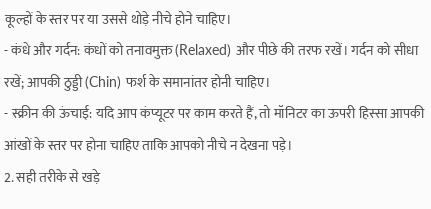कूल्हों के स्तर पर या उससे थोड़े नीचे होने चाहिए।
- कंधे और गर्दन: कंधों को तनावमुक्त (Relaxed) और पीछे की तरफ रखें। गर्दन को सीधा रखें; आपकी ठुड्डी (Chin) फर्श के समानांतर होनी चाहिए।
- स्क्रीन की ऊंचाई: यदि आप कंप्यूटर पर काम करते हैं, तो मॉनिटर का ऊपरी हिस्सा आपकी आंखों के स्तर पर होना चाहिए ताकि आपको नीचे न देखना पड़े।
2. सही तरीके से खड़े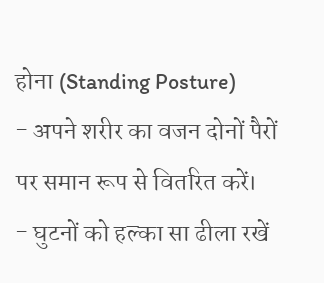होना (Standing Posture)
- अपने शरीर का वजन दोनों पैरों पर समान रूप से वितरित करें।
- घुटनों को हल्का सा ढीला रखें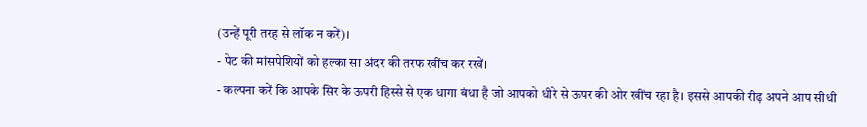(उन्हें पूरी तरह से लॉक न करें)।
- पेट की मांसपेशियों को हल्का सा अंदर की तरफ खींच कर रखें।
- कल्पना करें कि आपके सिर के ऊपरी हिस्से से एक धागा बंधा है जो आपको धीरे से ऊपर की ओर खींच रहा है। इससे आपकी रीढ़ अपने आप सीधी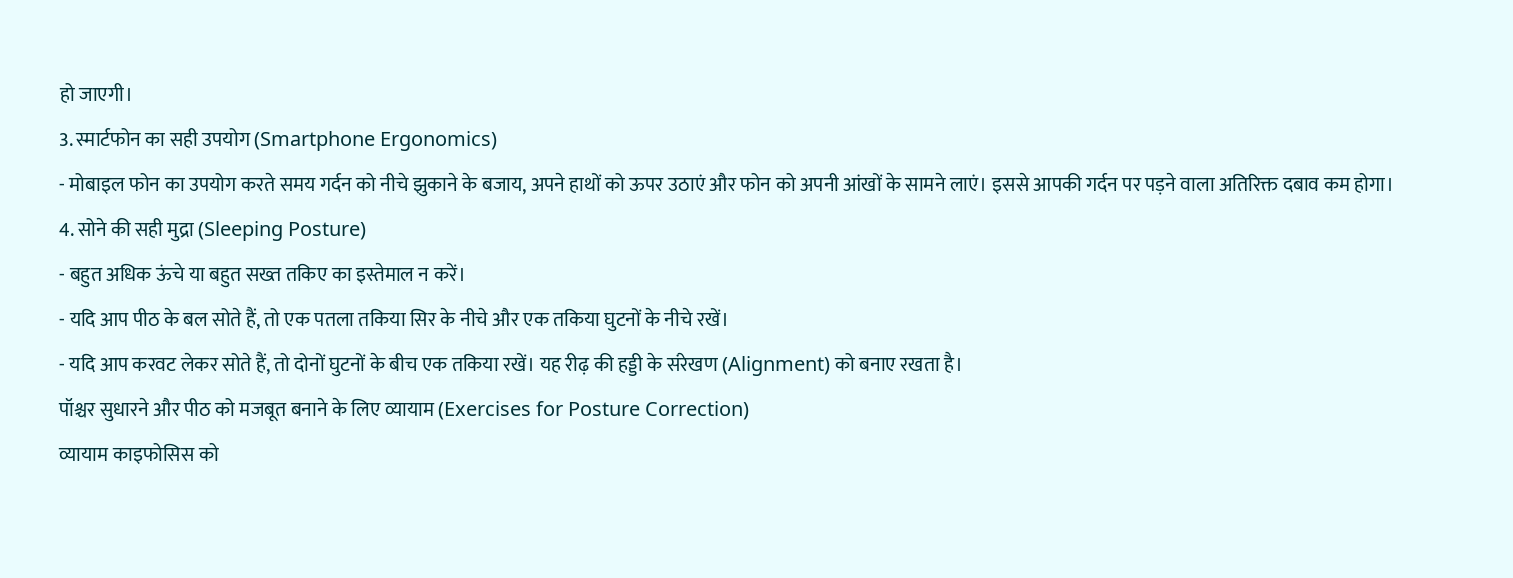हो जाएगी।
3. स्मार्टफोन का सही उपयोग (Smartphone Ergonomics)
- मोबाइल फोन का उपयोग करते समय गर्दन को नीचे झुकाने के बजाय, अपने हाथों को ऊपर उठाएं और फोन को अपनी आंखों के सामने लाएं। इससे आपकी गर्दन पर पड़ने वाला अतिरिक्त दबाव कम होगा।
4. सोने की सही मुद्रा (Sleeping Posture)
- बहुत अधिक ऊंचे या बहुत सख्त तकिए का इस्तेमाल न करें।
- यदि आप पीठ के बल सोते हैं, तो एक पतला तकिया सिर के नीचे और एक तकिया घुटनों के नीचे रखें।
- यदि आप करवट लेकर सोते हैं, तो दोनों घुटनों के बीच एक तकिया रखें। यह रीढ़ की हड्डी के संरेखण (Alignment) को बनाए रखता है।
पॉश्चर सुधारने और पीठ को मजबूत बनाने के लिए व्यायाम (Exercises for Posture Correction)
व्यायाम काइफोसिस को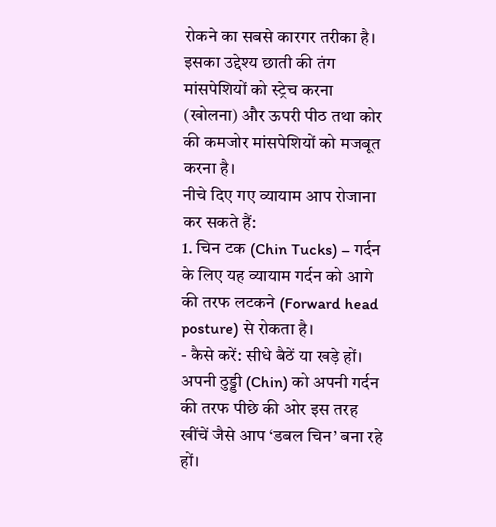रोकने का सबसे कारगर तरीका है। इसका उद्देश्य छाती की तंग मांसपेशियों को स्ट्रेच करना (खोलना) और ऊपरी पीठ तथा कोर की कमजोर मांसपेशियों को मजबूत करना है।
नीचे दिए गए व्यायाम आप रोजाना कर सकते हैं:
1. चिन टक (Chin Tucks) – गर्दन के लिए यह व्यायाम गर्दन को आगे की तरफ लटकने (Forward head posture) से रोकता है।
- कैसे करें: सीधे बैठें या खड़े हों। अपनी ठुड्डी (Chin) को अपनी गर्दन की तरफ पीछे की ओर इस तरह खींचें जैसे आप ‘डबल चिन’ बना रहे हों।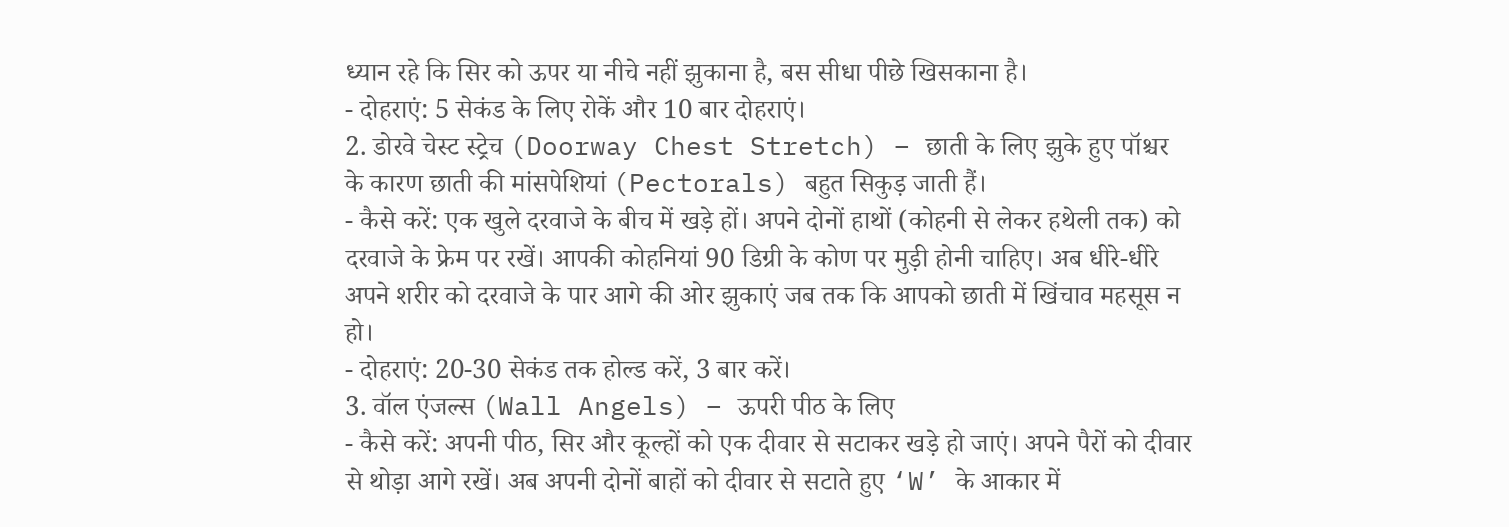ध्यान रहे कि सिर को ऊपर या नीचे नहीं झुकाना है, बस सीधा पीछे खिसकाना है।
- दोहराएं: 5 सेकंड के लिए रोकें और 10 बार दोहराएं।
2. डोरवे चेस्ट स्ट्रेच (Doorway Chest Stretch) – छाती के लिए झुके हुए पॉश्चर के कारण छाती की मांसपेशियां (Pectorals) बहुत सिकुड़ जाती हैं।
- कैसे करें: एक खुले दरवाजे के बीच में खड़े हों। अपने दोनों हाथों (कोहनी से लेकर हथेली तक) को दरवाजे के फ्रेम पर रखें। आपकी कोहनियां 90 डिग्री के कोण पर मुड़ी होनी चाहिए। अब धीरे-धीरे अपने शरीर को दरवाजे के पार आगे की ओर झुकाएं जब तक कि आपको छाती में खिंचाव महसूस न हो।
- दोहराएं: 20-30 सेकंड तक होल्ड करें, 3 बार करें।
3. वॉल एंजल्स (Wall Angels) – ऊपरी पीठ के लिए
- कैसे करें: अपनी पीठ, सिर और कूल्हों को एक दीवार से सटाकर खड़े हो जाएं। अपने पैरों को दीवार से थोड़ा आगे रखें। अब अपनी दोनों बाहों को दीवार से सटाते हुए ‘W’ के आकार में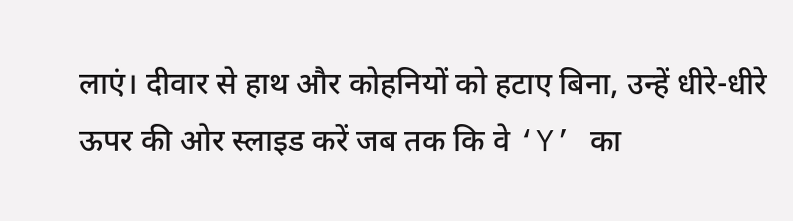लाएं। दीवार से हाथ और कोहनियों को हटाए बिना, उन्हें धीरे-धीरे ऊपर की ओर स्लाइड करें जब तक कि वे ‘Y’ का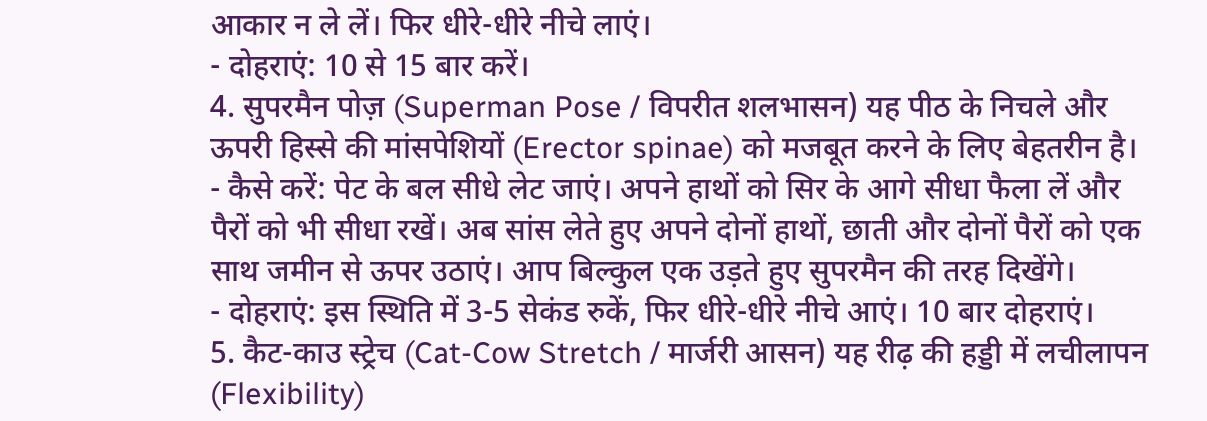आकार न ले लें। फिर धीरे-धीरे नीचे लाएं।
- दोहराएं: 10 से 15 बार करें।
4. सुपरमैन पोज़ (Superman Pose / विपरीत शलभासन) यह पीठ के निचले और ऊपरी हिस्से की मांसपेशियों (Erector spinae) को मजबूत करने के लिए बेहतरीन है।
- कैसे करें: पेट के बल सीधे लेट जाएं। अपने हाथों को सिर के आगे सीधा फैला लें और पैरों को भी सीधा रखें। अब सांस लेते हुए अपने दोनों हाथों, छाती और दोनों पैरों को एक साथ जमीन से ऊपर उठाएं। आप बिल्कुल एक उड़ते हुए सुपरमैन की तरह दिखेंगे।
- दोहराएं: इस स्थिति में 3-5 सेकंड रुकें, फिर धीरे-धीरे नीचे आएं। 10 बार दोहराएं।
5. कैट-काउ स्ट्रेच (Cat-Cow Stretch / मार्जरी आसन) यह रीढ़ की हड्डी में लचीलापन (Flexibility)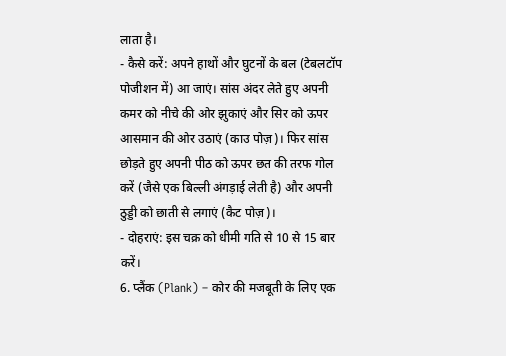लाता है।
- कैसे करें: अपने हाथों और घुटनों के बल (टेबलटॉप पोजीशन में) आ जाएं। सांस अंदर लेते हुए अपनी कमर को नीचे की ओर झुकाएं और सिर को ऊपर आसमान की ओर उठाएं (काउ पोज़)। फिर सांस छोड़ते हुए अपनी पीठ को ऊपर छत की तरफ गोल करें (जैसे एक बिल्ली अंगड़ाई लेती है) और अपनी ठुड्डी को छाती से लगाएं (कैट पोज़)।
- दोहराएं: इस चक्र को धीमी गति से 10 से 15 बार करें।
6. प्लैंक (Plank) – कोर की मजबूती के लिए एक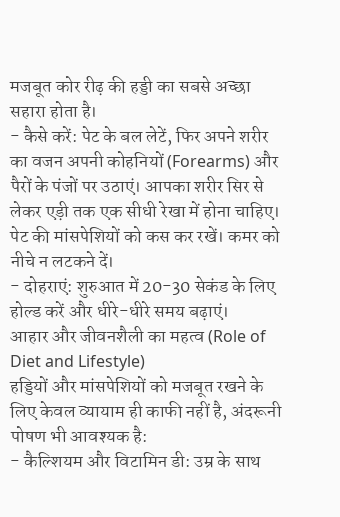मजबूत कोर रीढ़ की हड्डी का सबसे अच्छा सहारा होता है।
- कैसे करें: पेट के बल लेटें, फिर अपने शरीर का वजन अपनी कोहनियों (Forearms) और पैरों के पंजों पर उठाएं। आपका शरीर सिर से लेकर एड़ी तक एक सीधी रेखा में होना चाहिए। पेट की मांसपेशियों को कस कर रखें। कमर को नीचे न लटकने दें।
- दोहराएं: शुरुआत में 20-30 सेकंड के लिए होल्ड करें और धीरे-धीरे समय बढ़ाएं।
आहार और जीवनशैली का महत्व (Role of Diet and Lifestyle)
हड्डियों और मांसपेशियों को मजबूत रखने के लिए केवल व्यायाम ही काफी नहीं है, अंदरूनी पोषण भी आवश्यक है:
- कैल्शियम और विटामिन डी: उम्र के साथ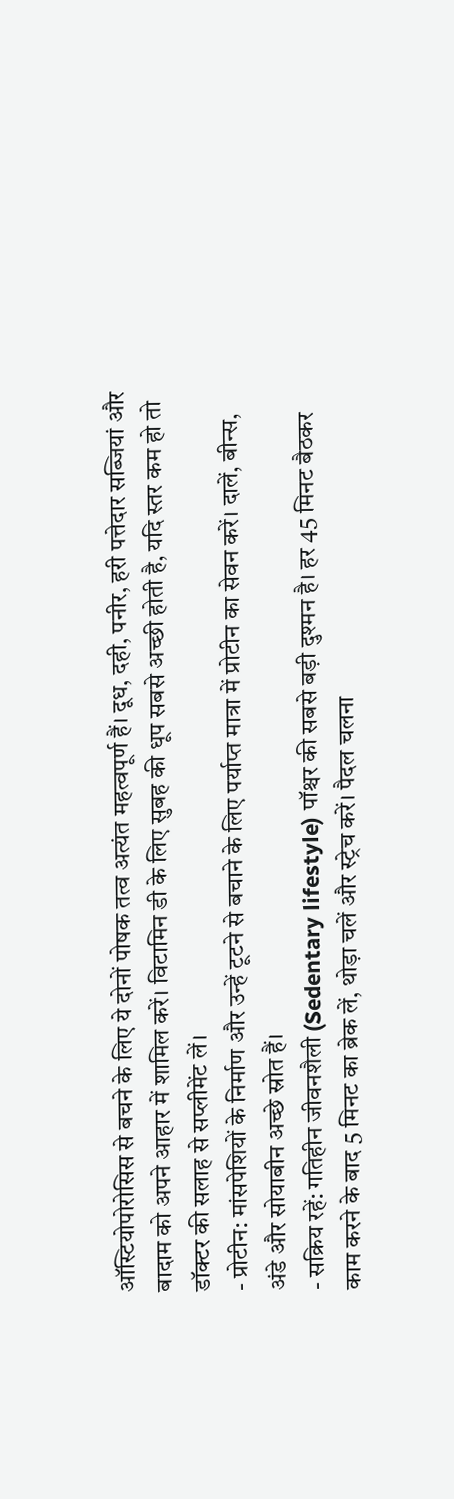ऑस्टियोपोरोसिस से बचने के लिए ये दोनों पोषक तत्व अत्यंत महत्वपूर्ण हैं। दूध, दही, पनीर, हरी पत्तेदार सब्जियां और बादाम को अपने आहार में शामिल करें। विटामिन डी के लिए सुबह की धूप सबसे अच्छी होती है, यदि स्तर कम हो तो डॉक्टर की सलाह से सप्लीमेंट लें।
- प्रोटीन: मांसपेशियों के निर्माण और उन्हें टूटने से बचाने के लिए पर्याप्त मात्रा में प्रोटीन का सेवन करें। दालें, बीन्स, अंडे और सोयाबीन अच्छे स्रोत हैं।
- सक्रिय रहें: गतिहीन जीवनशैली (Sedentary lifestyle) पॉश्चर की सबसे बड़ी दुश्मन है। हर 45 मिनट बैठकर काम करने के बाद 5 मिनट का ब्रेक लें, थोड़ा चलें और स्ट्रेच करें। पैदल चलना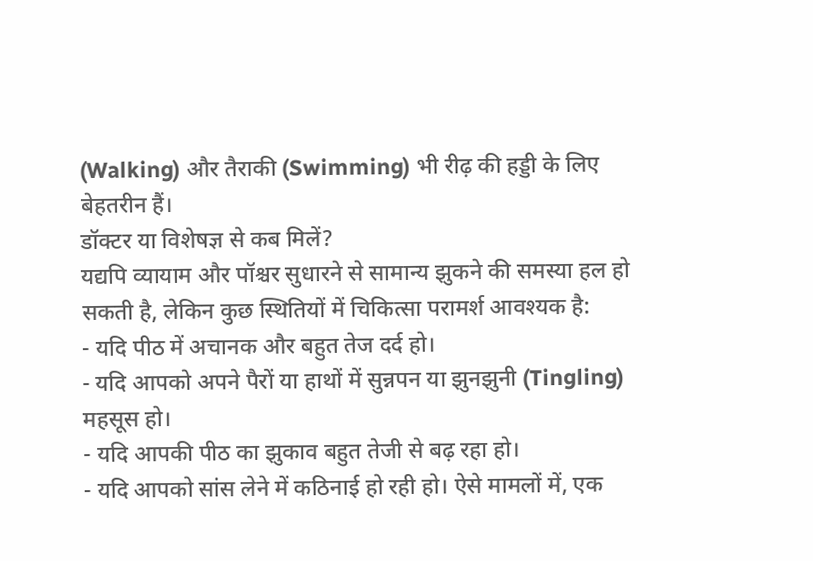(Walking) और तैराकी (Swimming) भी रीढ़ की हड्डी के लिए बेहतरीन हैं।
डॉक्टर या विशेषज्ञ से कब मिलें?
यद्यपि व्यायाम और पॉश्चर सुधारने से सामान्य झुकने की समस्या हल हो सकती है, लेकिन कुछ स्थितियों में चिकित्सा परामर्श आवश्यक है:
- यदि पीठ में अचानक और बहुत तेज दर्द हो।
- यदि आपको अपने पैरों या हाथों में सुन्नपन या झुनझुनी (Tingling) महसूस हो।
- यदि आपकी पीठ का झुकाव बहुत तेजी से बढ़ रहा हो।
- यदि आपको सांस लेने में कठिनाई हो रही हो। ऐसे मामलों में, एक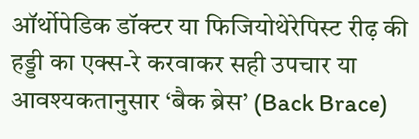ऑर्थोपेडिक डॉक्टर या फिजियोथेरेपिस्ट रीढ़ की हड्डी का एक्स-रे करवाकर सही उपचार या आवश्यकतानुसार ‘बैक ब्रेस’ (Back Brace)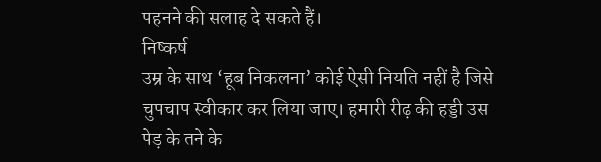पहनने की सलाह दे सकते हैं।
निष्कर्ष
उम्र के साथ ‘हूब निकलना’ कोई ऐसी नियति नहीं है जिसे चुपचाप स्वीकार कर लिया जाए। हमारी रीढ़ की हड्डी उस पेड़ के तने के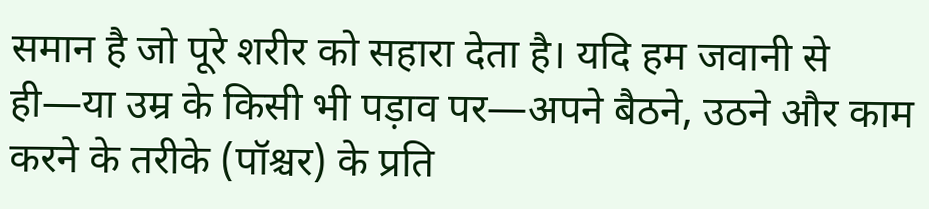समान है जो पूरे शरीर को सहारा देता है। यदि हम जवानी से ही—या उम्र के किसी भी पड़ाव पर—अपने बैठने, उठने और काम करने के तरीके (पॉश्चर) के प्रति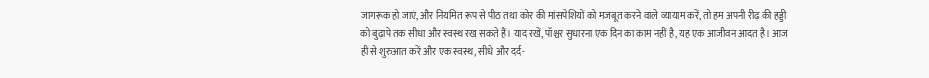जागरूक हो जाएं, और नियमित रूप से पीठ तथा कोर की मांसपेशियों को मजबूत करने वाले व्यायाम करें, तो हम अपनी रीढ़ की हड्डी को बुढ़ापे तक सीधा और स्वस्थ रख सकते हैं। याद रखें, पॉश्चर सुधारना एक दिन का काम नहीं है, यह एक आजीवन आदत है। आज ही से शुरुआत करें और एक स्वस्थ, सीधे और दर्द-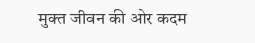मुक्त जीवन की ओर कदम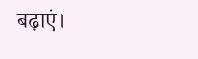बढ़ाएं।